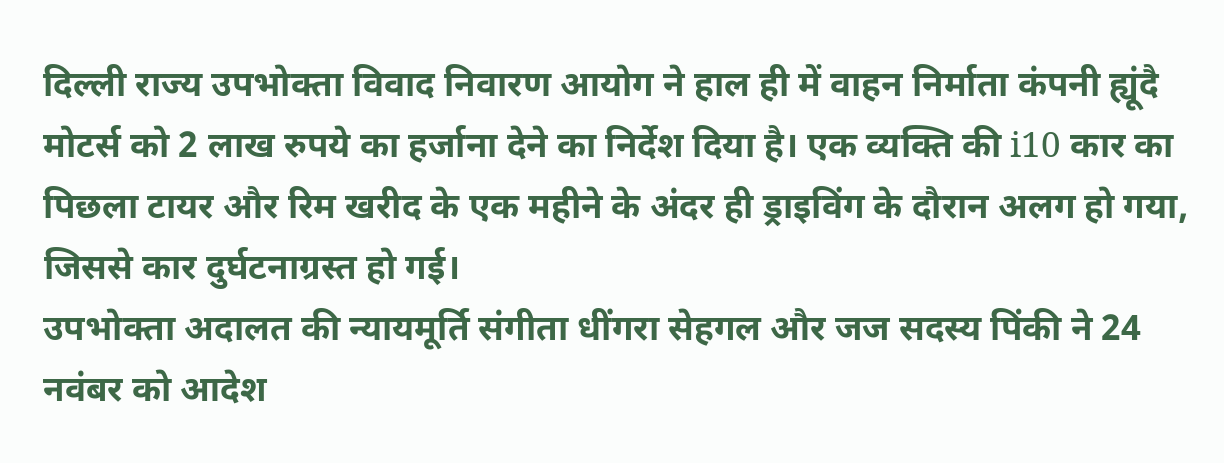दिल्ली राज्य उपभोक्ता विवाद निवारण आयोग ने हाल ही में वाहन निर्माता कंपनी ह्यूंदै मोटर्स को 2 लाख रुपये का हर्जाना देने का निर्देश दिया है। एक व्यक्ति की i10 कार का पिछला टायर और रिम खरीद के एक महीने के अंदर ही ड्राइविंग के दौरान अलग हो गया, जिससे कार दुर्घटनाग्रस्त हो गई।
उपभोक्ता अदालत की न्यायमूर्ति संगीता धींगरा सेहगल और जज सदस्य पिंकी ने 24 नवंबर को आदेश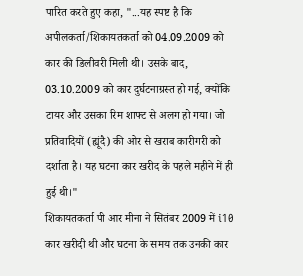पारित करते हुए कहा, "...यह स्पष्ट है कि अपीलकर्ता/शिकायतकर्ता को 04.09.2009 को कार की डिलीवरी मिली थी। उसके बाद, 03.10.2009 को कार दुर्घटनाग्रस्त हो गई, क्योंकि टायर और उसका रिम शाफ्ट से अलग हो गया। जो प्रतिवादियों (ह्यूंदै) की ओर से खराब कारीगरी को दर्शाता है। यह घटना कार खरीद के पहले महीने में ही हुई थी।"
शिकायतकर्ता पी आर मीना ने सितंबर 2009 में i10 कार खरीदी थी और घटना के समय तक उनकी कार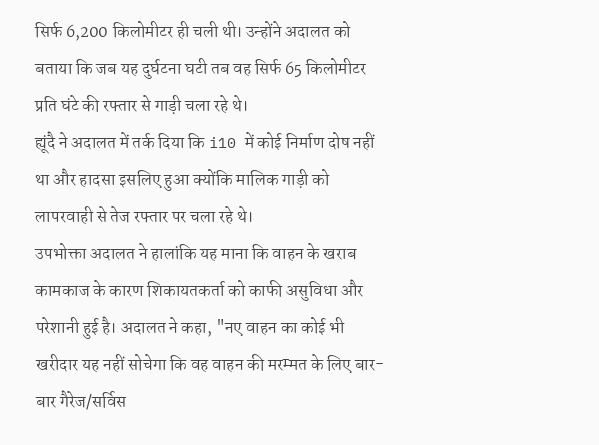सिर्फ 6,200 किलोमीटर ही चली थी। उन्होंने अदालत को बताया कि जब यह दुर्घटना घटी तब वह सिर्फ 65 किलोमीटर प्रति घंटे की रफ्तार से गाड़ी चला रहे थे।
ह्यूंदै ने अदालत में तर्क दिया कि i10 में कोई निर्माण दोष नहीं था और हादसा इसलिए हुआ क्योंकि मालिक गाड़ी को लापरवाही से तेज रफ्तार पर चला रहे थे।
उपभोक्ता अदालत ने हालांकि यह माना कि वाहन के खराब कामकाज के कारण शिकायतकर्ता को काफी असुविधा और परेशानी हुई है। अदालत ने कहा, "नए वाहन का कोई भी खरीदार यह नहीं सोचेगा कि वह वाहन की मरम्मत के लिए बार-बार गैरेज/सर्विस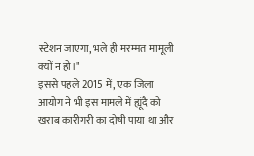स्टेशन जाएगा, भले ही मरम्मत मामूली क्यों न हो।"
इससे पहले 2015 में, एक जिला आयोग ने भी इस मामले में ह्यूंदै को खराब कारीगरी का दोषी पाया था और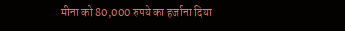मीना को 80,000 रुपये का हर्जाना दिया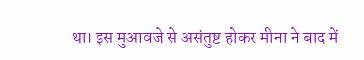था। इस मुआवजे से असंतुष्ट होकर मीना ने बाद में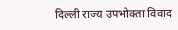दिल्ली राज्य उपभोक्ता विवाद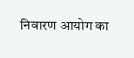निवारण आयोग का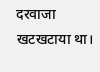दरवाजा खटखटाया था।